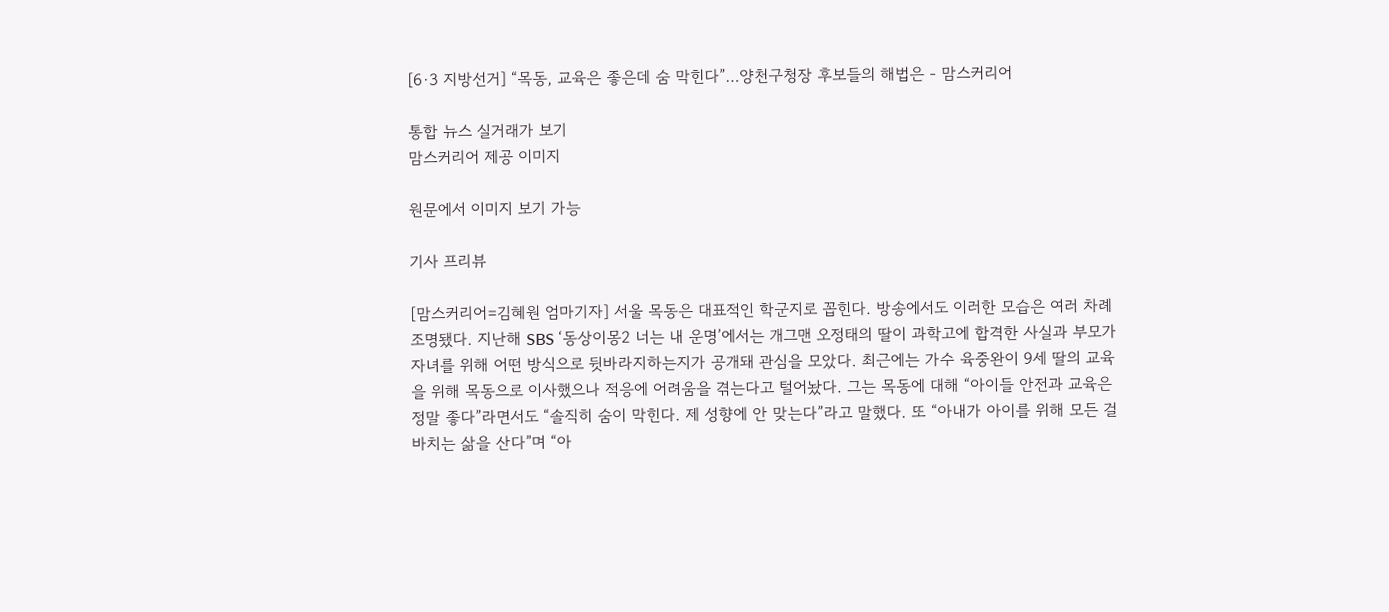[6·3 지방선거] “목동, 교육은 좋은데 숨 막힌다”…양천구청장 후보들의 해법은 - 맘스커리어

통합 뉴스 실거래가 보기
맘스커리어 제공 이미지

원문에서 이미지 보기 가능

기사 프리뷰

[맘스커리어=김혜원 엄마기자] 서울 목동은 대표적인 학군지로 꼽힌다. 방송에서도 이러한 모습은 여러 차례 조명됐다. 지난해 SBS ‘동상이몽2 너는 내 운명’에서는 개그맨 오정태의 딸이 과학고에 합격한 사실과 부모가 자녀를 위해 어떤 방식으로 뒷바라지하는지가 공개돼 관심을 모았다. 최근에는 가수 육중완이 9세 딸의 교육을 위해 목동으로 이사했으나 적응에 어려움을 겪는다고 털어놨다. 그는 목동에 대해 “아이들 안전과 교육은 정말 좋다”라면서도 “솔직히 숨이 막힌다. 제 성향에 안 맞는다”라고 말했다. 또 “아내가 아이를 위해 모든 걸 바치는 삶을 산다”며 “아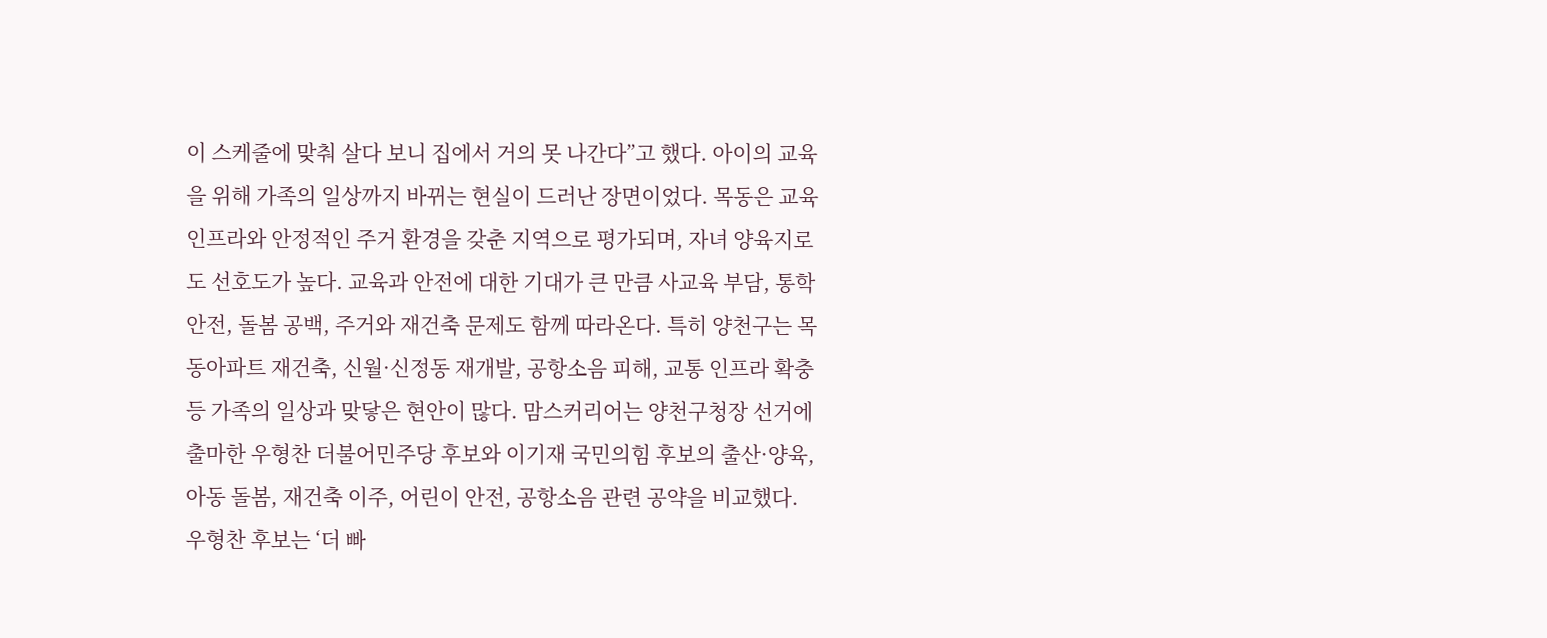이 스케줄에 맞춰 살다 보니 집에서 거의 못 나간다”고 했다. 아이의 교육을 위해 가족의 일상까지 바뀌는 현실이 드러난 장면이었다. 목동은 교육 인프라와 안정적인 주거 환경을 갖춘 지역으로 평가되며, 자녀 양육지로도 선호도가 높다. 교육과 안전에 대한 기대가 큰 만큼 사교육 부담, 통학 안전, 돌봄 공백, 주거와 재건축 문제도 함께 따라온다. 특히 양천구는 목동아파트 재건축, 신월·신정동 재개발, 공항소음 피해, 교통 인프라 확충 등 가족의 일상과 맞닿은 현안이 많다. 맘스커리어는 양천구청장 선거에 출마한 우형찬 더불어민주당 후보와 이기재 국민의힘 후보의 출산·양육, 아동 돌봄, 재건축 이주, 어린이 안전, 공항소음 관련 공약을 비교했다. 우형찬 후보는 ‘더 빠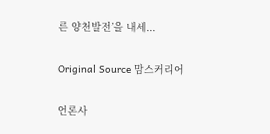른 양천발전’을 내세...

Original Source 맘스커리어

언론사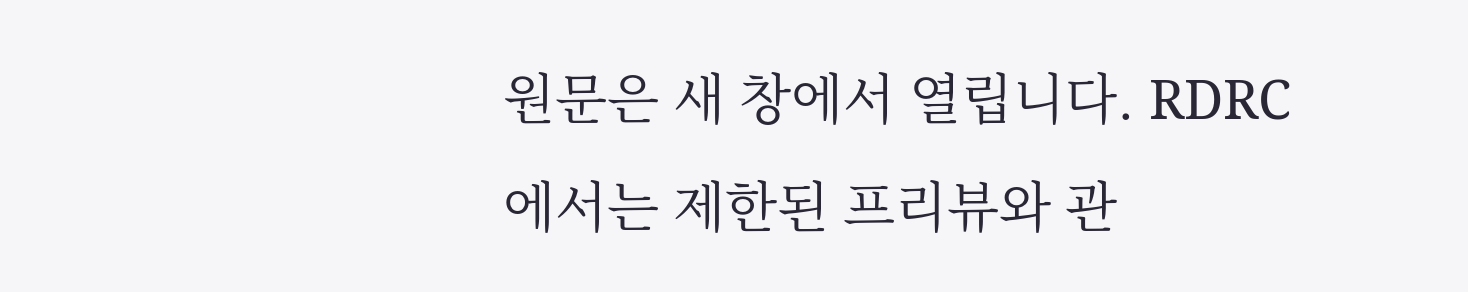원문은 새 창에서 열립니다. RDRC에서는 제한된 프리뷰와 관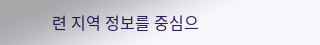련 지역 정보를 중심으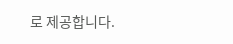로 제공합니다.